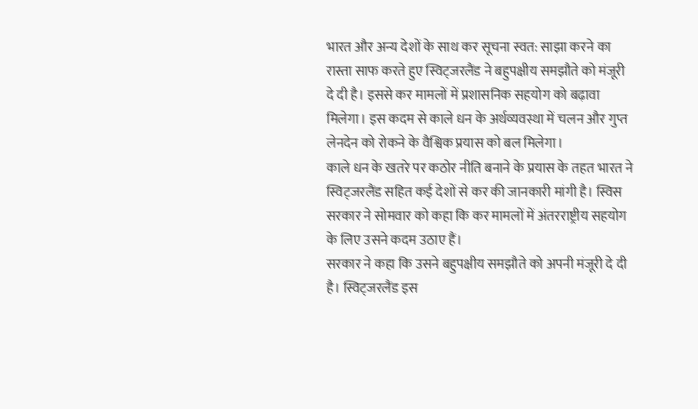भारत और अन्य देशों के साथ कर सूचना स्वत: साझा करने का रास्ता साफ करते हुए स्विट्जरलैंड ने बहुपक्षीय समझौते को मंजूरी दे दी है। इससे कर मामलों में प्रशासनिक सहयोग को बढ़ावा मिलेगा। इस कदम से काले धन के अर्थव्यवस्था में चलन और गुप्त लेनदेन को रोकने के वैश्विक प्रयास को बल मिलेगा।
काले धन के खतरे पर कठोर नीति बनाने के प्रयास के तहत भारत ने स्विट्जरलैंड सहित कई देशों से कर की जानकारी मांगी है। स्विस सरकार ने सोमवार को कहा कि कर मामलों में अंतरराष्ट्रीय सहयोग के लिए उसने कदम उठाए हैं।
सरकार ने कहा कि उसने बहुपक्षीय समझौते को अपनी मंजूरी दे दी है। स्विट्जरलैंड इस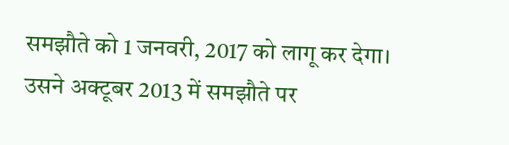समझौते को 1 जनवरी, 2017 को लागू कर देगा। उसने अक्टूबर 2013 में समझौते पर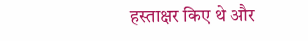हस्ताक्षर किए थे और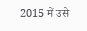2015 में उसे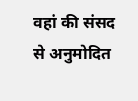वहां की संसद से अनुमोदित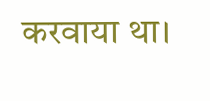करवाया था।